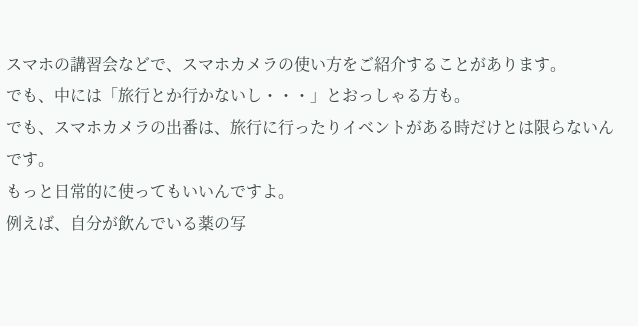スマホの講習会などで、スマホカメラの使い方をご紹介することがあります。
でも、中には「旅行とか行かないし・・・」とおっしゃる方も。
でも、スマホカメラの出番は、旅行に行ったりイベントがある時だけとは限らないんです。
もっと日常的に使ってもいいんですよ。
例えば、自分が飲んでいる薬の写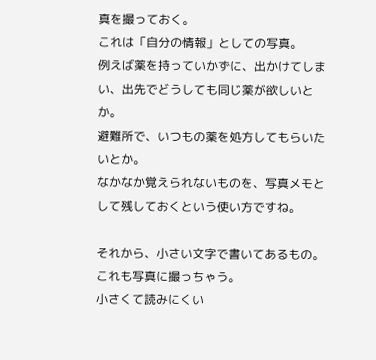真を撮っておく。
これは「自分の情報」としての写真。
例えば薬を持っていかずに、出かけてしまい、出先でどうしても同じ薬が欲しいとか。
避難所で、いつもの薬を処方してもらいたいとか。
なかなか覚えられないものを、写真メモとして残しておくという使い方ですね。

それから、小さい文字で書いてあるもの。これも写真に撮っちゃう。
小さくて読みにくい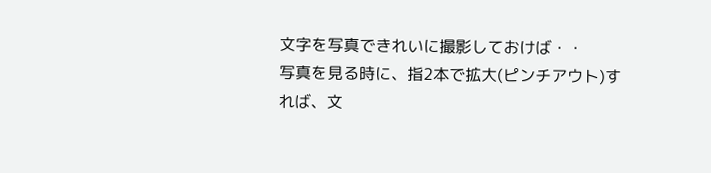文字を写真できれいに撮影しておけば・・
写真を見る時に、指2本で拡大(ピンチアウト)すれば、文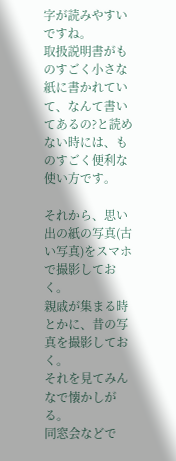字が読みやすいですね。
取扱説明書がものすごく小さな紙に書かれていて、なんて書いてあるの?と読めない時には、ものすごく便利な使い方です。

それから、思い出の紙の写真(古い写真)をスマホで撮影しておく。
親戚が集まる時とかに、昔の写真を撮影しておく。
それを見てみんなで懐かしがる。
同窓会などで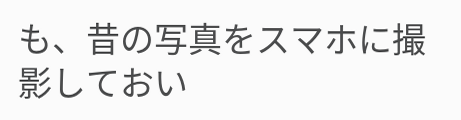も、昔の写真をスマホに撮影しておい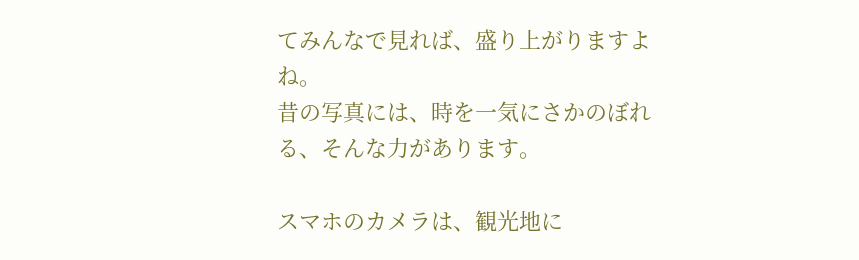てみんなで見れば、盛り上がりますよね。
昔の写真には、時を一気にさかのぼれる、そんな力があります。

スマホのカメラは、観光地に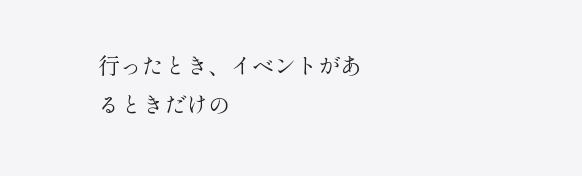行ったとき、イベントがあるときだけの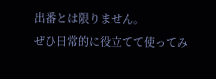出番とは限りません。
ぜひ日常的に役立てて使ってみ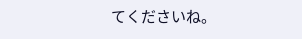てくださいね。